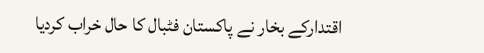اقتدارکے بخار نے پاکستان فٹبال کا حال خراب کردیا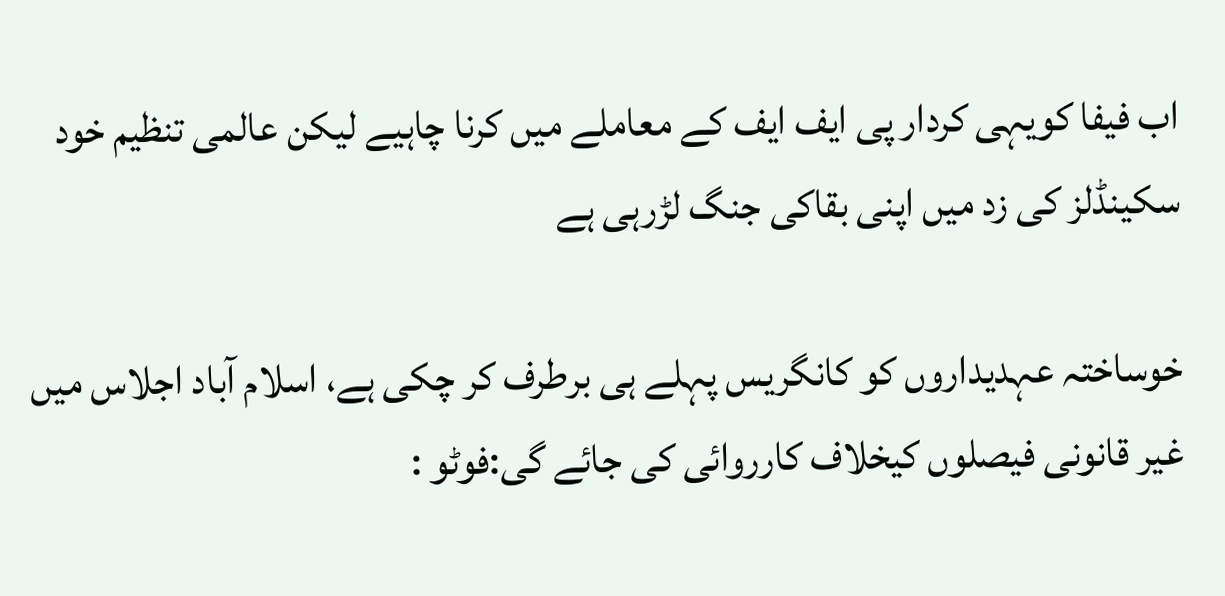اب فیفا کویہی کردار پی ایف ایف کے معاملے میں کرنا چاہیے لیکن عالمی تنظیم خود سکینڈلز کی زد میں اپنی بقاکی جنگ لڑرہی ہے

خوساختہ عہدیداروں کو کانگریس پہلے ہی برطرف کر چکی ہے، اسلام آباد اجلاس میں غیر قانونی فیصلوں کیخلاف کارروائی کی جائے گی:فوٹو :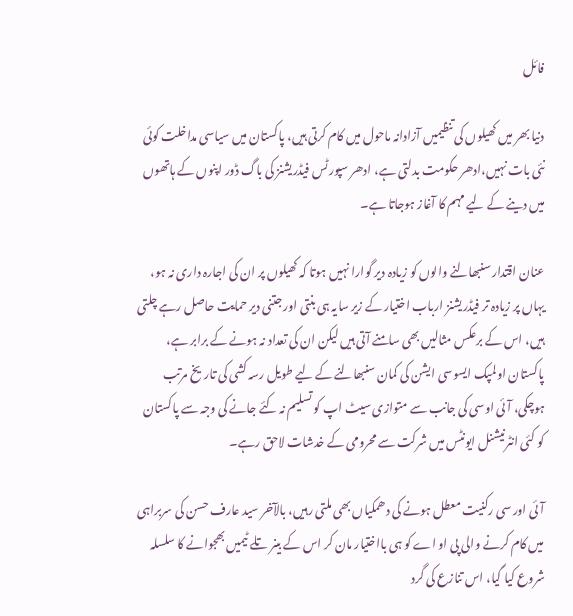فائل

دنیا بھر میں کھیلوں کی تنظیمیں آزادانہ ماحول میں کام کرتی ہیں، پاکستان میں سیاسی مداخلت کوئی نئی بات نہیں،ادھر حکومت بدلتی ہے، ادھر سپورٹس فیڈریشنز کی باگ ڈور اپنوں کے ہاتھوں میں دینے کے لیے مہم کا آغاز ہوجاتا ہے۔

عنان اقتدار سنبھالنے والوں کو زیادہ دیر گوارا نہیں ہوتا کہ کھیلوں پر ان کی اجارہ داری نہ ہو، یہاں پر زیادہ تر فیڈریشنز ارباب اختیار کے زیر سایہ ہی بنتی اور جتنی دیر حمایت حاصل رہے چلتی ہیں، اس کے برعکس مثالیں بھی سامنے آتی ہیں لیکن ان کی تعداد نہ ہونے کے برابر ہے، پاکستان اولمپک ایسوسی ایشن کی کمان سنبھالنے کے لیے طویل رسہ کشی کی تاریخ مرتب ہوچکی، آئی اوسی کی جانب سے متوازی سیٹ اپ کو تسلیم نہ کئے جانے کی وجہ سے پاکستان کو کئی انٹرنیشنل ایونٹس میں شرکت سے محرومی کے خدشات لاحق رہے۔

آئی اور سی رکنیت معطل ہونے کی دھمکیاں بھی ملتی رہیں، بالآخر سید عارف حسن کی سربراہی میں کام کرنے والی پی او اے کو ہی بااختیار مان کر اس کے بینر تلے ٹیمیں بھجوانے کا سلسلہ شروع کیا گیا، اس تنازع کی گرد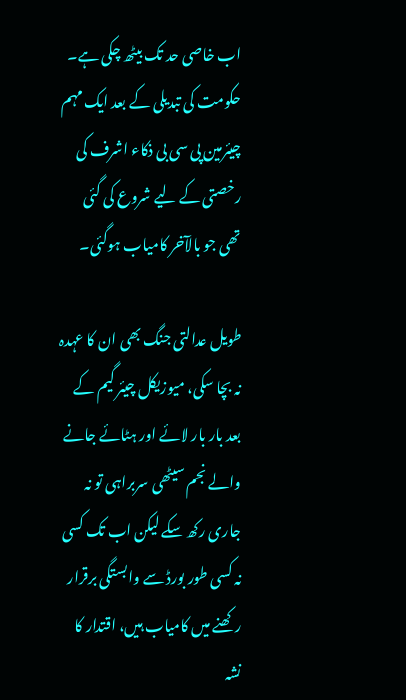اب خاصی حد تک بیٹھ چکی ہے۔ حکومت کی تبدیلی کے بعد ایک مہم چیئرمین پی سی بی ذکاء اشرف کی رخصتی کے لیے شروع کی گئی تھی جو بالآخر کامیاب ہوگئی۔

طویل عدالتی جنگ بھی ان کا عہدہ نہ بچا سکی، میوزیکل چیئر گیم کے بعد بار بار لائے اور ہٹائے جانے والے نجم سیٹھی سربراہی تو نہ جاری رکھ سکے لیکن اب تک کسی نہ کسی طور بورڈ سے وابستگی برقرار رکھنے میں کامیاب ہیں، اقتدار کا نشہ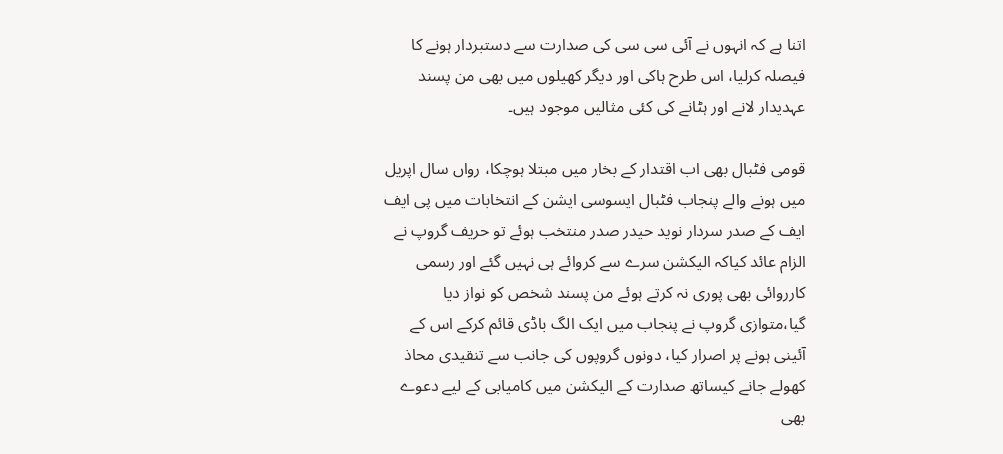اتنا ہے کہ انہوں نے آئی سی سی کی صدارت سے دستبردار ہونے کا فیصلہ کرلیا، اس طرح ہاکی اور دیگر کھیلوں میں بھی من پسند عہدیدار لانے اور ہٹانے کی کئی مثالیں موجود ہیں۔

قومی فٹبال بھی اب اقتدار کے بخار میں مبتلا ہوچکا، رواں سال اپریل میں ہونے والے پنجاب فٹبال ایسوسی ایشن کے انتخابات میں پی ایف ایف کے صدر سردار نوید حیدر صدر منتخب ہوئے تو حریف گروپ نے الزام عائد کیاکہ الیکشن سرے سے کروائے ہی نہیں گئے اور رسمی کارروائی بھی پوری نہ کرتے ہوئے من پسند شخص کو نواز دیا گیا،متوازی گروپ نے پنجاب میں ایک الگ باڈی قائم کرکے اس کے آئینی ہونے پر اصرار کیا، دونوں گروپوں کی جانب سے تنقیدی محاذ کھولے جانے کیساتھ صدارت کے الیکشن میں کامیابی کے لیے دعوے بھی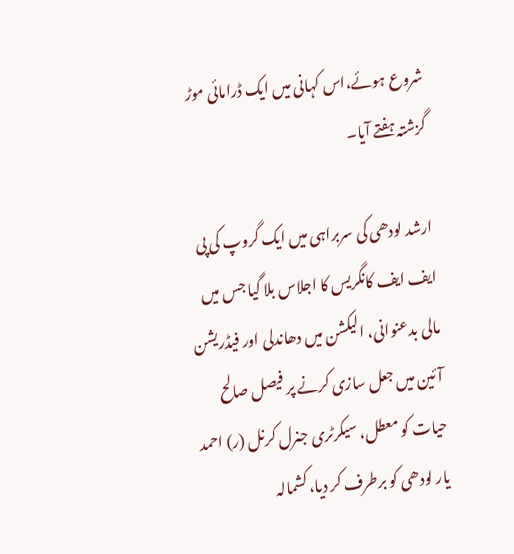شروع ہوئے،اس کہانی میں ایک ڈرامائی موڑ گزشتہ ہفتے آیا۔

ارشد لودھی کی سربراہی میں ایک گروپ کی پی ایف ایف کانگریس کا اجلاس بلا گیا جس میں مالی بدعنوانی، الیکشن میں دھاندلی اور فیڈریشن آئین میں جعل سازی کرنے پر فیصل صالح حیات کو معطل، سیکرٹری جنرل کرنل (ر) احمد یار لودھی کو برطرف کر دیا، کشمالہ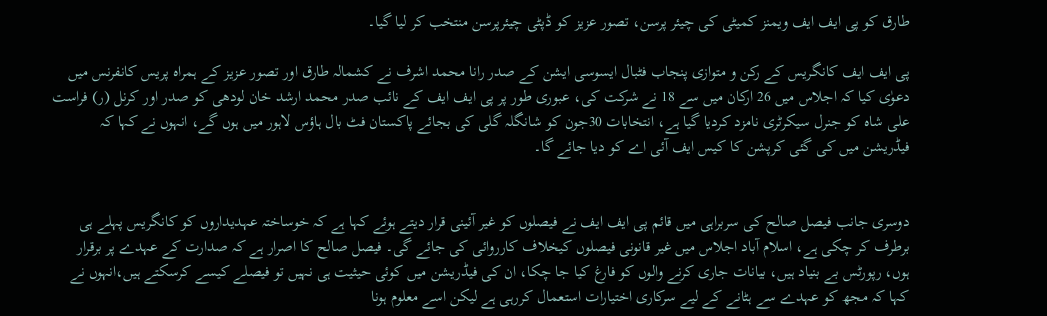طارق کو پی ایف ایف ویمنز کمیٹی کی چیئر پرسن، تصور عزیز کو ڈپٹی چیئرپرسن منتخب کر لیا گیا۔

پی ایف ایف کانگریس کے رکن و متوازی پنجاب فٹبال ایسوسی ایشن کے صدر رانا محمد اشرف نے کشمالہ طارق اور تصور عزیز کے ہمراہ پریس کانفرنس میں دعوٰی کیا کہ اجلاس میں 26 ارکان میں سے 18 نے شرکت کی، عبوری طور پر پی ایف ایف کے نائب صدر محمد ارشد خان لودھی کو صدر اور کرنل (ر) فراست علی شاہ کو جنرل سیکرٹری نامزد کردیا گیا ہے، انتخابات 30جون کو شانگلہ گلی کی بجائے پاکستان فٹ بال ہاؤس لاہور میں ہوں گے، انہوں نے کہا کہ فیڈریشن میں کی گئی کرپشن کا کیس ایف آئی اے کو دیا جائے گا۔


دوسری جانب فیصل صالح کی سربراہی میں قائم پی ایف ایف نے فیصلوں کو غیر آئینی قرار دیتے ہوئے کہا ہے کہ خوساختہ عہدیداروں کو کانگریس پہلے ہی برطرف کر چکی ہے، اسلام آباد اجلاس میں غیر قانونی فیصلوں کیخلاف کارروائی کی جائے گی۔ فیصل صالح کا اصرار ہے کہ صدارت کے عہدے پر برقرار ہوں، رپورٹس بے بنیاد ہیں، بیانات جاری کرنے والوں کو فارغ کیا جا چکا، ان کی فیڈریشن میں کوئی حیثیت ہی نہیں تو فیصلے کیسے کرسکتے ہیں،انہوں نے کہا کہ مجھ کو عہدے سے ہٹانے کے لیے سرکاری اختیارات استعمال کررہی ہے لیکن اسے معلوم ہونا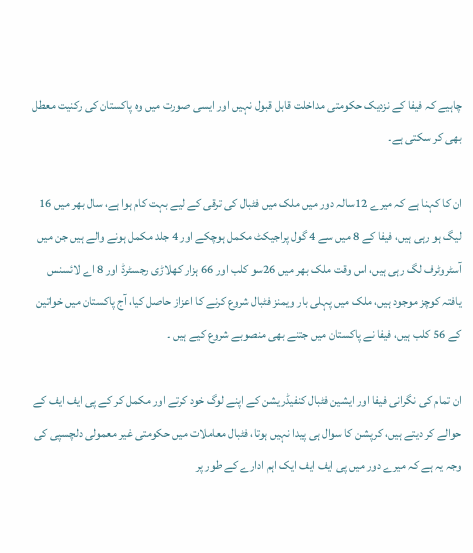چاہیے کہ فیفا کے نزدیک حکومتی مداخلت قابل قبول نہیں اور ایسی صورت میں وہ پاکستان کی رکنیت معطل بھی کر سکتی ہے۔

ان کا کہنا ہے کہ میرے 12سالہ دور میں ملک میں فٹبال کی ترقی کے لیے بہت کام ہوا ہے، سال بھر میں 16 لیگ ہو رہی ہیں، فیفا کے 8 میں سے 4 گول پراجیکٹ مکمل ہوچکے اور 4 جلد مکمل ہونے والے ہیں جن میں آسٹروٹرف لگ رہی ہیں، اس وقت ملک بھر میں 26سو کلب اور 66 ہزار کھلاڑی رجسٹرڈ اور 8 اے لائسنس یافتہ کوچز موجود ہیں، ملک میں پہلی بار ویمنز فٹبال شروع کرنے کا اعزاز حاصل کیا، آج پاکستان میں خواتین کے 56 کلب ہیں، فیفا نے پاکستان میں جتنے بھی منصوبے شروع کیے ہیں ۔

ان تمام کی نگرانی فیفا اور ایشین فٹبال کنفیڈریشن کے اپنے لوگ خود کرتے اور مکمل کر کے پی ایف ایف کے حوالے کر دیتے ہیں، کرپشن کا سوال ہی پیدا نہیں ہوتا، فٹبال معاملات میں حکومتی غیر معمولی دلچسپی کی وجہ یہ ہے کہ میرے دور میں پی ایف ایف ایک اہم ادارے کے طور پر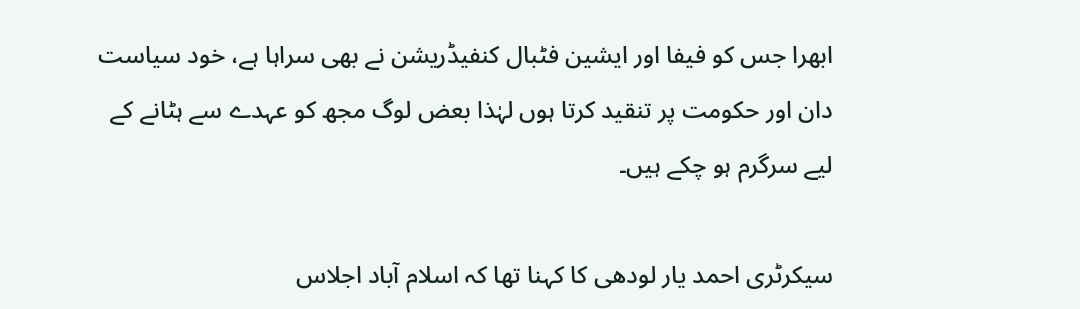ابھرا جس کو فیفا اور ایشین فٹبال کنفیڈریشن نے بھی سراہا ہے، خود سیاست دان اور حکومت پر تنقید کرتا ہوں لہٰذا بعض لوگ مجھ کو عہدے سے ہٹانے کے لیے سرگرم ہو چکے ہیں۔

سیکرٹری احمد یار لودھی کا کہنا تھا کہ اسلام آباد اجلاس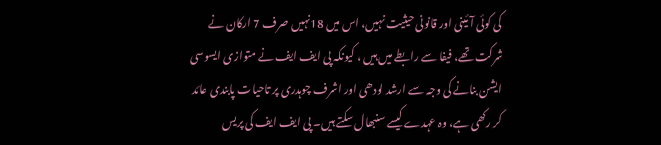کی کوئی آئینی اور قانونی حیثیت نہیں، اس میں 18نہیں صرف 7 ارکان نے شرکت تھے، فیفا سے رابطے میں ہیں ، کیونکہ پی ایف ایف نے متوازی ایسوسی ایشن بنانے کی وجہ سے ارشد لودھی اور اشرف چوہدری پر تاحیات پابندی عائد کر رکھی ہے، وہ عہدے کیسے سنبھال سکتے ہیں۔ پی ایف ایف کی پریس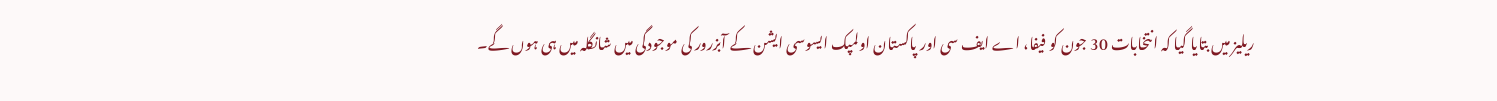ریلیز میں بتایا گیا کہ انتخابات 30 جون کو فیفا، اے ایف سی اور پاکستان اولمپک ایسوسی ایشن کے آبزرور کی موجودگی میں شانگلہ میں ہی ہوں گے۔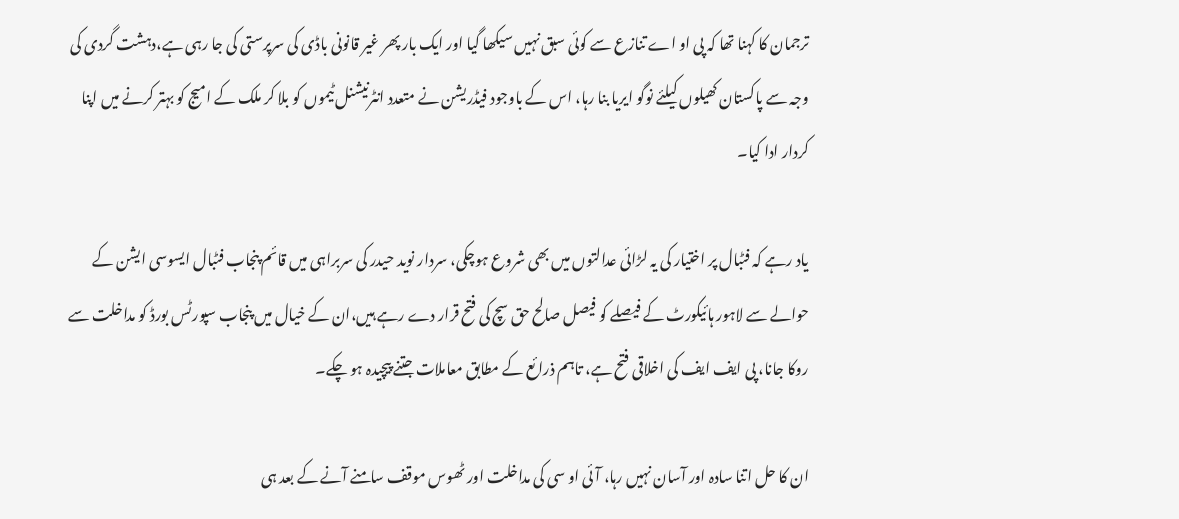ترجمان کا کہنا تھا کہ پی او اے تنازع سے کوئی سبق نہیں سیکھا گیا اور ایک بار پھر غیر قانونی باڈی کی سرپرستی کی جا رہی ہے،دہشت گردی کی وجہ سے پاکستان کھیلوں کیلئے نوگو ایریا بنا رہا، اس کے باوجود فیڈریشن نے متعدد انٹرنیشنل ٹیموں کو بلا کر ملک کے امیج کو بہتر کرنے میں اپنا کردار ادا کیا۔

یاد رہے کہ فٹبال پر اختیار کی یہ لڑائی عدالتوں میں بھی شروع ہوچکی، سردار نوید حیدر کی سربراہی میں قائم پنجاب فٹبال ایسوسی ایشن کے حوالے سے لاہور ہائیکورٹ کے فیصلے کو فیصل صالح حق سچ کی فتح قرار دے رہے ہیں،ان کے خیال میں پنجاب سپورٹس بورڈ کو مداخلت سے روکا جانا، پی ایف ایف کی اخلاقی فتح ہے، تاہم ذرائع کے مطابق معاملات جتنے پیچیدہ ہو چکے۔

ان کا حل اتنا سادہ اور آسان نہیں رہا، آئی او سی کی مداخلت اور ٹھوس موقف سامنے آنے کے بعد ہی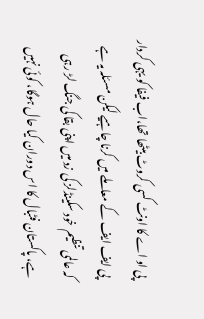پی او اے کا اونٹ کسی کروٹ بیٹھا تھا،اب فیفا کو یہی کردار پی ایف ایف کے معاملے میں کرنا چاہیے لیکن مسئلہ یہ ہے کہ عالمی تنظیم خود سکینڈلز کی زد میں اپنی بقا کی جنگ لڑ رہی ہے، پاکستان فٹبال کا اس دوران کیا حال ہوگا، کوئی نہیں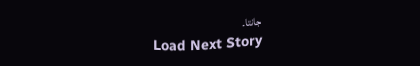جانتا۔
Load Next Story